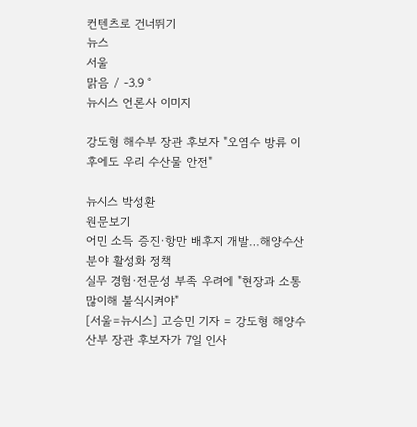컨텐츠로 건너뛰기
뉴스
서울
맑음 / -3.9 °
뉴시스 언론사 이미지

강도형 해수부 장관 후보자 "오염수 방류 이후에도 우리 수산물 안전"

뉴시스 박성환
원문보기
어민 소득 증진·항만 배후지 개발…해양수산 분야 활성화 정책
실무 경험·전문성 부족 우려에 "현장과 소통 많이해 불식시켜야"
[서울=뉴시스] 고승민 기자 = 강도형 해양수산부 장관 후보자가 7일 인사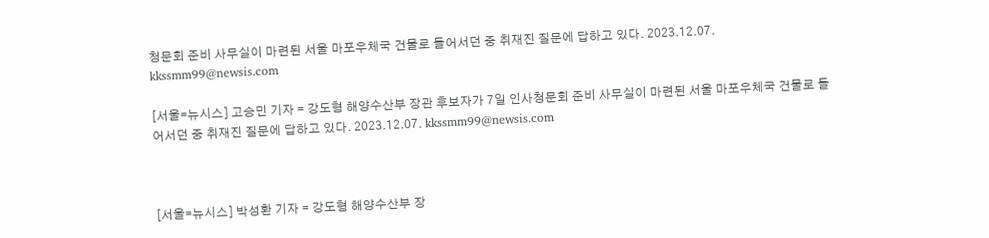청문회 준비 사무실이 마련된 서울 마포우체국 건물로 들어서던 중 취재진 질문에 답하고 있다. 2023.12.07. kkssmm99@newsis.com

[서울=뉴시스] 고승민 기자 = 강도형 해양수산부 장관 후보자가 7일 인사청문회 준비 사무실이 마련된 서울 마포우체국 건물로 들어서던 중 취재진 질문에 답하고 있다. 2023.12.07. kkssmm99@newsis.com



[서울=뉴시스] 박성환 기자 = 강도형 해양수산부 장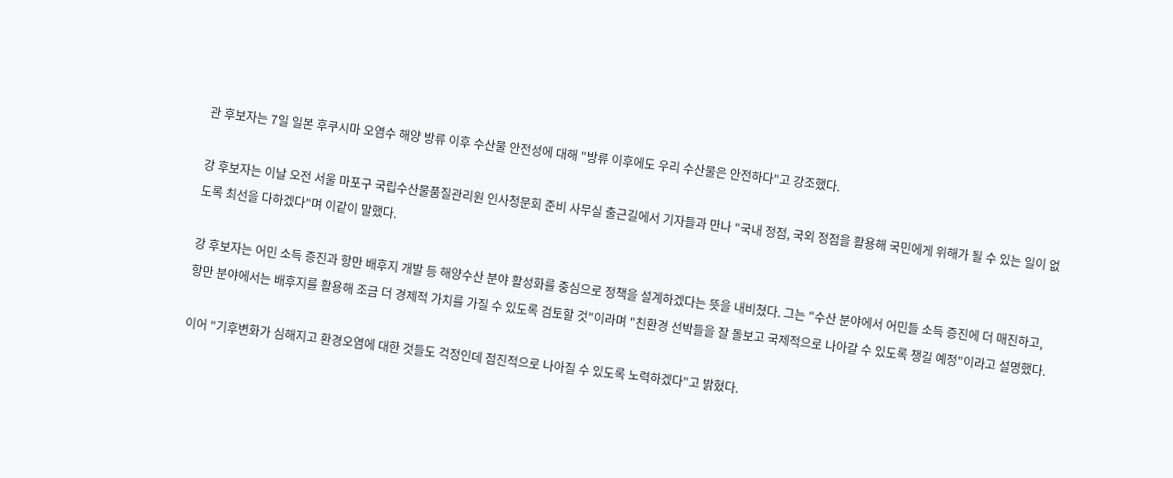관 후보자는 7일 일본 후쿠시마 오염수 해양 방류 이후 수산물 안전성에 대해 "방류 이후에도 우리 수산물은 안전하다"고 강조했다.

강 후보자는 이날 오전 서울 마포구 국립수산물품질관리원 인사청문회 준비 사무실 출근길에서 기자들과 만나 "국내 정점, 국외 정점을 활용해 국민에게 위해가 될 수 있는 일이 없도록 최선을 다하겠다"며 이같이 말했다.

강 후보자는 어민 소득 증진과 항만 배후지 개발 등 해양수산 분야 활성화를 중심으로 정책을 설계하겠다는 뜻을 내비쳤다. 그는 "수산 분야에서 어민들 소득 증진에 더 매진하고, 항만 분야에서는 배후지를 활용해 조금 더 경제적 가치를 가질 수 있도록 검토할 것"이라며 "친환경 선박들을 잘 돌보고 국제적으로 나아갈 수 있도록 챙길 예정"이라고 설명했다.

이어 "기후변화가 심해지고 환경오염에 대한 것들도 걱정인데 점진적으로 나아질 수 있도록 노력하겠다"고 밝혔다.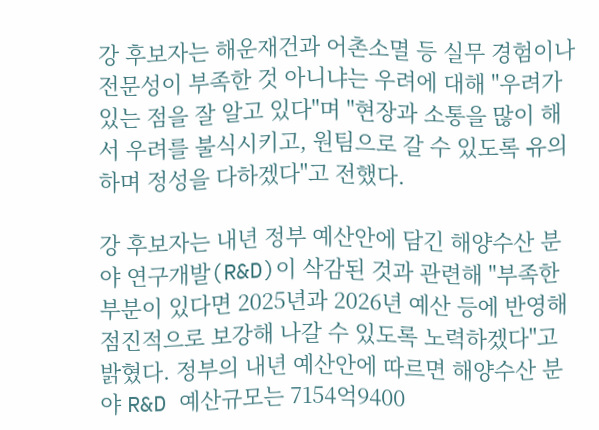강 후보자는 해운재건과 어촌소멸 등 실무 경험이나 전문성이 부족한 것 아니냐는 우려에 대해 "우려가 있는 점을 잘 알고 있다"며 "현장과 소통을 많이 해서 우려를 불식시키고, 원팀으로 갈 수 있도록 유의하며 정성을 다하겠다"고 전했다.

강 후보자는 내년 정부 예산안에 담긴 해양수산 분야 연구개발(R&D)이 삭감된 것과 관련해 "부족한 부분이 있다면 2025년과 2026년 예산 등에 반영해 점진적으로 보강해 나갈 수 있도록 노력하겠다"고 밝혔다. 정부의 내년 예산안에 따르면 해양수산 분야 R&D 예산규모는 7154억9400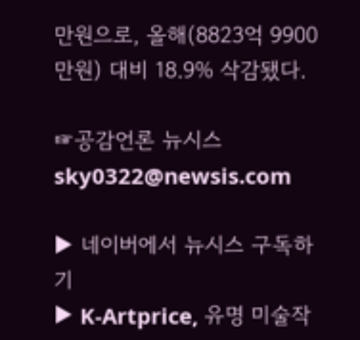만원으로, 올해(8823억 9900만원) 대비 18.9% 삭감됐다.

☞공감언론 뉴시스 sky0322@newsis.com

▶ 네이버에서 뉴시스 구독하기
▶ K-Artprice, 유명 미술작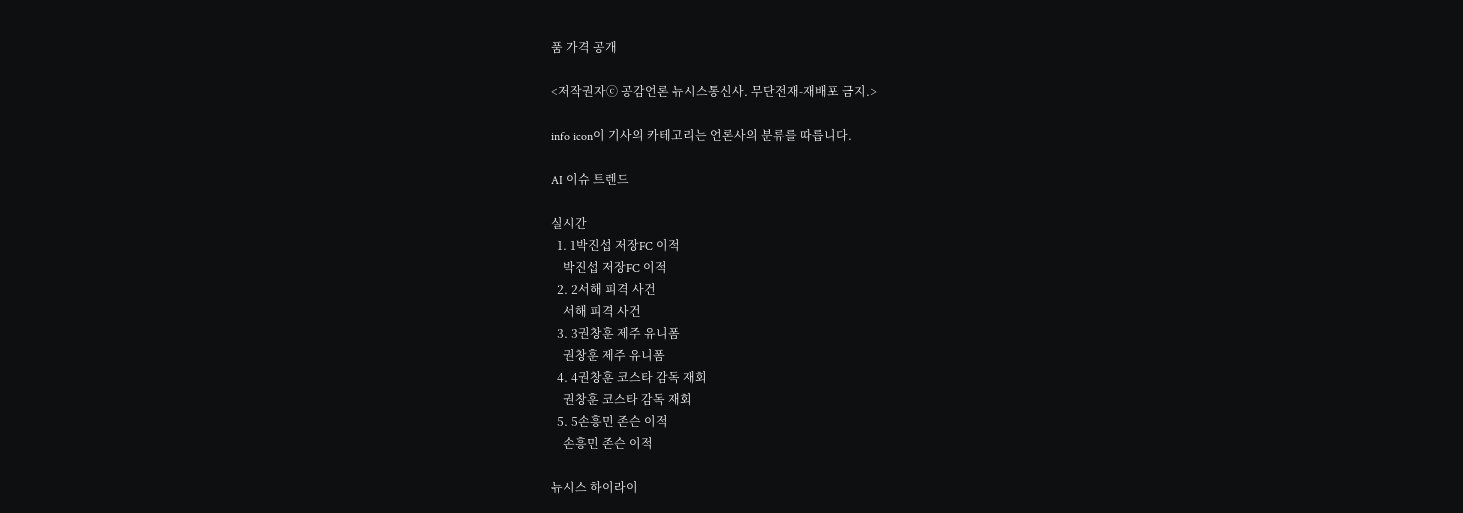품 가격 공개

<저작권자ⓒ 공감언론 뉴시스통신사. 무단전재-재배포 금지.>

info icon이 기사의 카테고리는 언론사의 분류를 따릅니다.

AI 이슈 트렌드

실시간
  1. 1박진섭 저장FC 이적
    박진섭 저장FC 이적
  2. 2서해 피격 사건
    서해 피격 사건
  3. 3권창훈 제주 유니폼
    권창훈 제주 유니폼
  4. 4권창훈 코스타 감독 재회
    권창훈 코스타 감독 재회
  5. 5손흥민 존슨 이적
    손흥민 존슨 이적

뉴시스 하이라이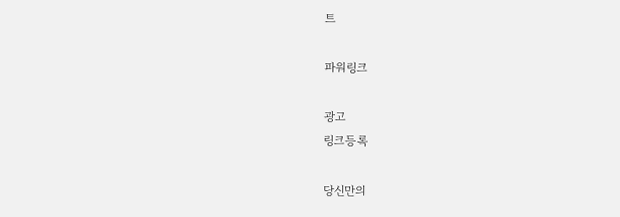트

파워링크

광고
링크등록

당신만의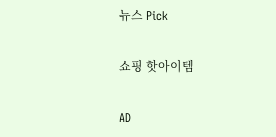뉴스 Pick

쇼핑 핫아이템

AD